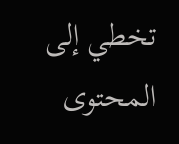تخطي إلى المحتوى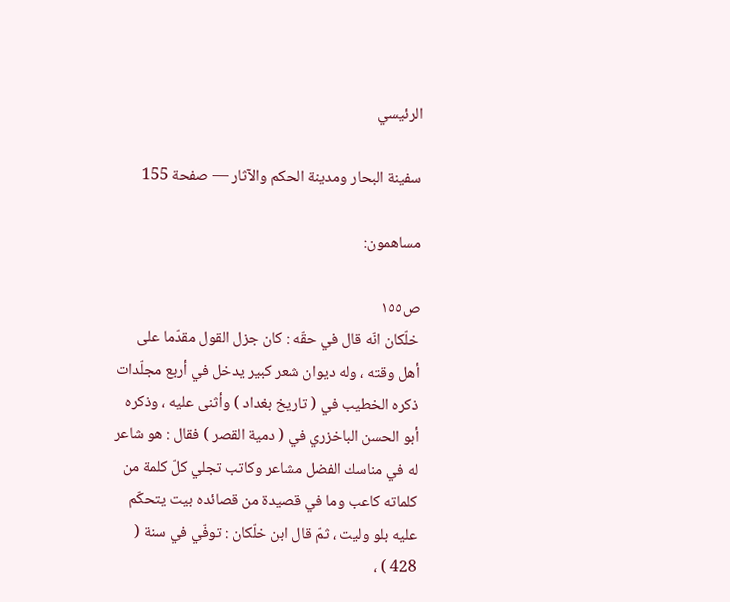الرئيسي

سفينة البحار ومدينة الحكم والآثار — صفحة 155

مساهمون:

ص١٥٥
خلّكان انّه قال في حقّه : كان جزل القول مقدّما على أهل وقته ، وله ديوان شعر كبير يدخل في أربع مجلّدات ذكره الخطيب في ( تاريخ بغداد ) وأثنى عليه ، وذكره أبو الحسن الباخزري في ( دمية القصر ) فقال : هو شاعر له في مناسك الفضل مشاعر وكاتب تجلي كلّ كلمة من كلماته كاعب وما في قصيدة من قصائده بيت يتحكّم عليه بلو وليت ، ثمّ قال ابن خلّكان : توفّي في سنة ( 428 ) ،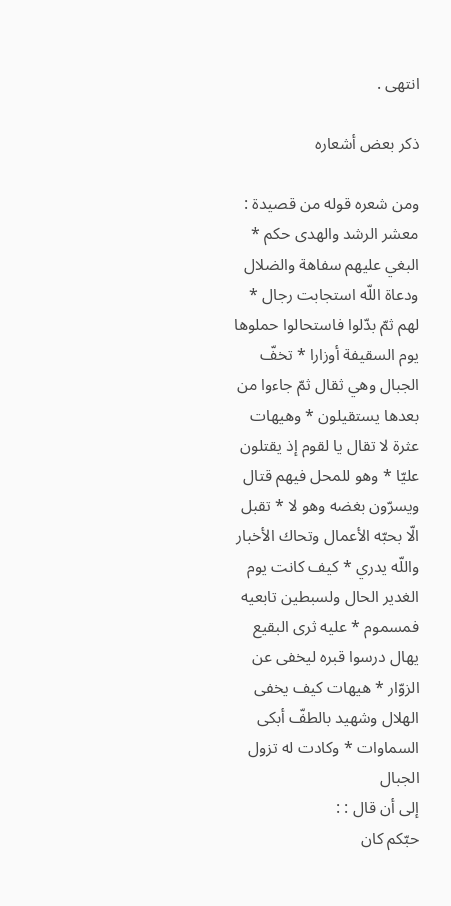انتهى .

ذكر بعض أشعاره

ومن شعره قوله من قصيدة :
معشر الرشد والهدى حكم * البغي عليهم سفاهة والضلال ودعاة اللّه استجابت رجال * لهم ثمّ بدّلوا فاستحالوا حملوها يوم السقيفة أوزارا * تخفّ الجبال وهي ثقال ثمّ جاءوا من بعدها يستقيلون * وهيهات عثرة لا تقال يا لقوم إذ يقتلون عليّا * وهو للمحل فيهم قتال ويسرّون بغضه وهو لا * تقبل الّا بحبّه الأعمال وتحاك الأخبار واللّه يدري * كيف كانت يوم الغدير الحال ولسبطين تابعيه فمسموم * عليه ثرى البقيع يهال درسوا قبره ليخفى عن الزوّار * هيهات كيف يخفى الهلال وشهيد بالطفّ أبكى السماوات * وكادت له تزول الجبال
إلى أن قال : :
حبّكم كان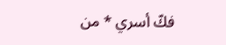فكّ أسري * من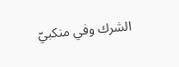الشرك وفي منكبيّ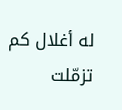له أغلال كم تزمّلت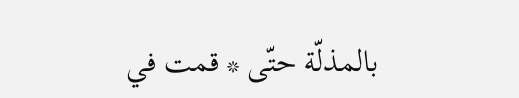بالمذلّة حتّى * قمت في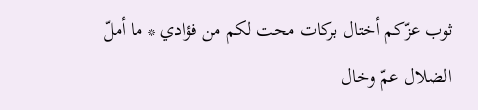ثوب عزّكم أختال بركات محت لكم من فؤادي * ما أملّ الضلال عمّ وخال